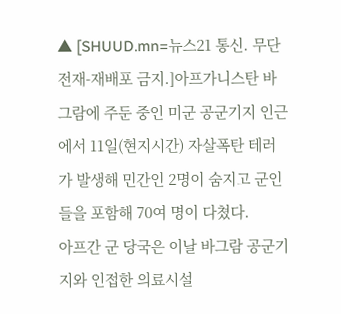▲ [SHUUD.mn=뉴스21 통신. 무단 전재-재배포 금지.]아프가니스탄 바그람에 주둔 중인 미군 공군기지 인근에서 11일(현지시간) 자살폭탄 테러가 발생해 민간인 2명이 숨지고 군인들을 포함해 70여 명이 다쳤다.
아프간 군 당국은 이날 바그람 공군기지와 인접한 의료시설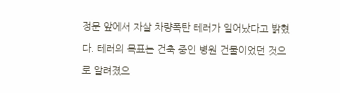정문 앞에서 자살 차량폭탄 테러가 일어났다고 밝혔다. 테러의 목표는 건축 중인 병원 건물이었던 것으로 알려졌으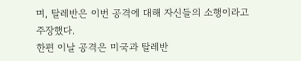며, 탈레반은 이번 공격에 대해 자신들의 소행이라고 주장했다.
한편 이날 공격은 미국과 탈레반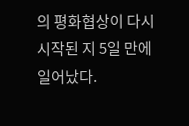의 평화협상이 다시 시작된 지 5일 만에 일어났다.